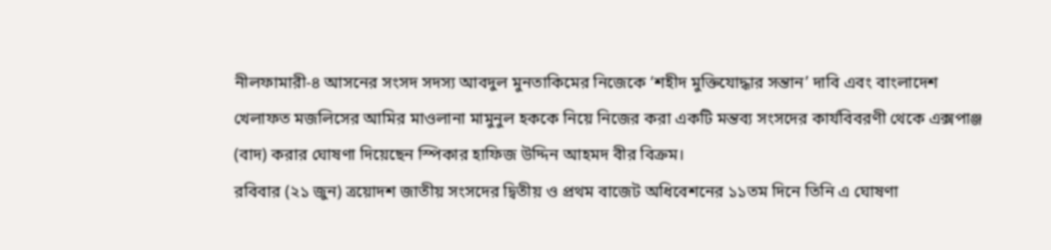নীলফামারী-৪ আসনের সংসদ সদস্য আবদুল মুনতাকিমের নিজেকে ‘শহীদ মুক্তিযোদ্ধার সন্তান’ দাবি এবং বাংলাদেশ খেলাফত মজলিসের আমির মাওলানা মামুনুল হককে নিয়ে নিজের করা একটি মন্তব্য সংসদের কার্যবিবরণী থেকে এক্সপাঞ্জ (বাদ) করার ঘোষণা দিয়েছেন স্পিকার হাফিজ উদ্দিন আহমদ বীর বিক্রম।
রবিবার (২১ জুন) ত্রয়োদশ জাতীয় সংসদের দ্বিতীয় ও প্রথম বাজেট অধিবেশনের ১১তম দিনে তিনি এ ঘোষণা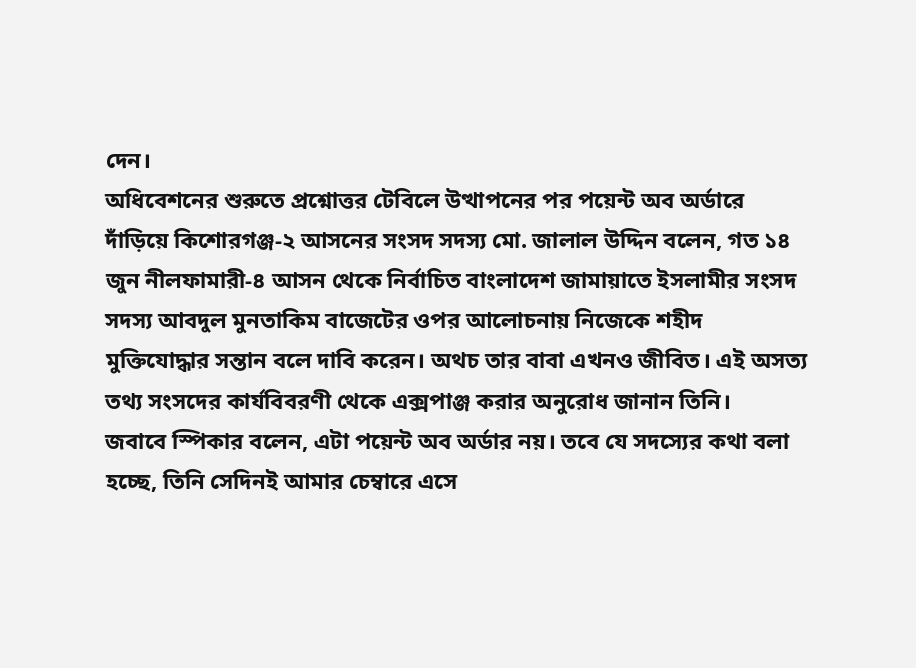দেন।
অধিবেশনের শুরুতে প্রশ্নোত্তর টেবিলে উত্থাপনের পর পয়েন্ট অব অর্ডারে দাঁড়িয়ে কিশোরগঞ্জ-২ আসনের সংসদ সদস্য মো. জালাল উদ্দিন বলেন, গত ১৪ জুন নীলফামারী-৪ আসন থেকে নির্বাচিত বাংলাদেশ জামায়াতে ইসলামীর সংসদ সদস্য আবদুল মুনতাকিম বাজেটের ওপর আলোচনায় নিজেকে শহীদ মুক্তিযোদ্ধার সন্তান বলে দাবি করেন। অথচ তার বাবা এখনও জীবিত। এই অসত্য তথ্য সংসদের কার্যবিবরণী থেকে এক্সপাঞ্জ করার অনুরোধ জানান তিনি।
জবাবে স্পিকার বলেন, এটা পয়েন্ট অব অর্ডার নয়। তবে যে সদস্যের কথা বলা হচ্ছে, তিনি সেদিনই আমার চেম্বারে এসে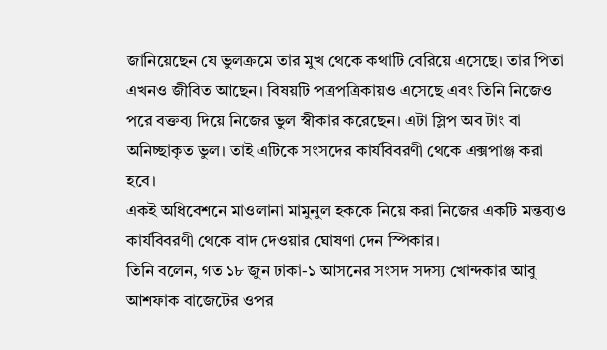জানিয়েছেন যে ভুলক্রমে তার মুখ থেকে কথাটি বেরিয়ে এসেছে। তার পিতা এখনও জীবিত আছেন। বিষয়টি পত্রপত্রিকায়ও এসেছে এবং তিনি নিজেও পরে বক্তব্য দিয়ে নিজের ভুল স্বীকার করেছেন। এটা স্লিপ অব টাং বা অনিচ্ছাকৃত ভুল। তাই এটিকে সংসদের কার্যবিবরণী থেকে এক্সপাঞ্জ করা হবে।
একই অধিবেশনে মাওলানা মামুনুল হককে নিয়ে করা নিজের একটি মন্তব্যও কার্যবিবরণী থেকে বাদ দেওয়ার ঘোষণা দেন স্পিকার।
তিনি বলেন, গত ১৮ জুন ঢাকা-১ আসনের সংসদ সদস্য খোন্দকার আবু আশফাক বাজেটের ওপর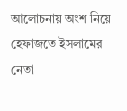আলোচনায় অংশ নিয়ে হেফাজতে ইসলামের নেতা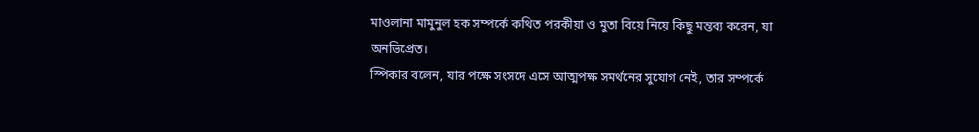মাওলানা মামুনুল হক সম্পর্কে কথিত পরকীয়া ও মুতা বিয়ে নিয়ে কিছু মন্তব্য করেন, যা অনভিপ্রেত।
স্পিকার বলেন, যার পক্ষে সংসদে এসে আত্মপক্ষ সমর্থনের সুযোগ নেই, তার সম্পর্কে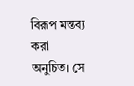বিরূপ মন্তব্য করা অনুচিত। সে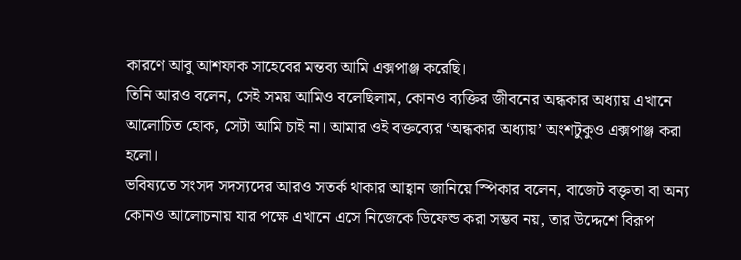কারণে আবু আশফাক সাহেবের মন্তব্য আমি এক্সপাঞ্জ করেছি।
তিনি আরও বলেন, সেই সময় আমিও বলেছিলাম, কোনও ব্যক্তির জীবনের অন্ধকার অধ্যায় এখানে আলোচিত হোক, সেটা আমি চাই না। আমার ওই বক্তব্যের ‘অন্ধকার অধ্যায়’ অংশটুকুও এক্সপাঞ্জ করা হলো।
ভবিষ্যতে সংসদ সদস্যদের আরও সতর্ক থাকার আহ্বান জানিয়ে স্পিকার বলেন, বাজেট বক্তৃতা বা অন্য কোনও আলোচনায় যার পক্ষে এখানে এসে নিজেকে ডিফেন্ড করা সম্ভব নয়, তার উদ্দেশে বিরূপ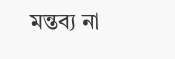মন্তব্য না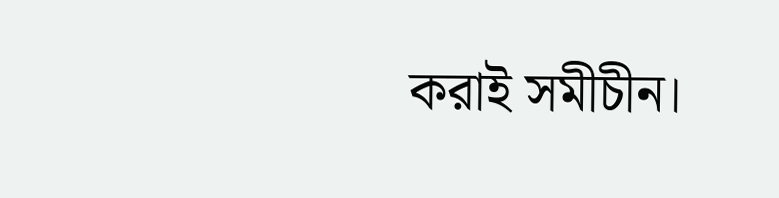করাই সমীচীন।